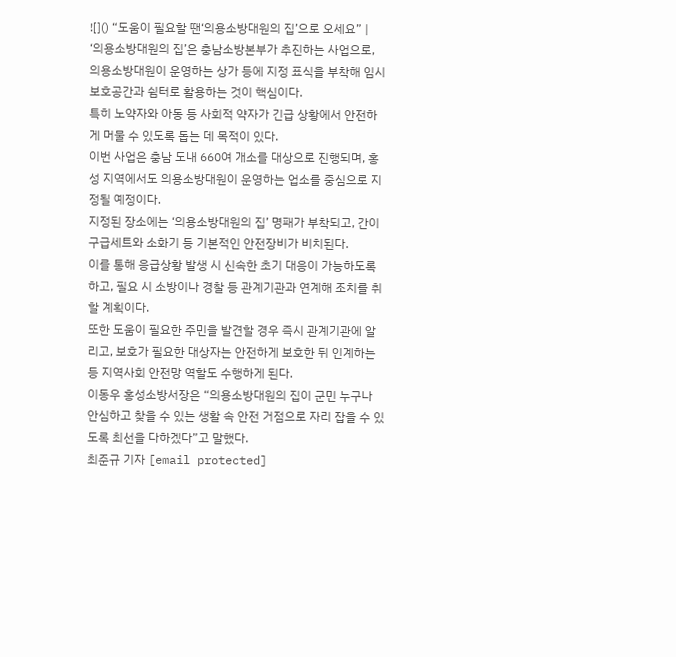![]() “도움이 필요할 땐‘의용소방대원의 집’으로 오세요” |
‘의용소방대원의 집’은 충남소방본부가 추진하는 사업으로, 의용소방대원이 운영하는 상가 등에 지정 표식을 부착해 임시 보호공간과 쉼터로 활용하는 것이 핵심이다.
특히 노약자와 아동 등 사회적 약자가 긴급 상황에서 안전하게 머물 수 있도록 돕는 데 목적이 있다.
이번 사업은 충남 도내 660여 개소를 대상으로 진행되며, 홍성 지역에서도 의용소방대원이 운영하는 업소를 중심으로 지정될 예정이다.
지정된 장소에는 ‘의용소방대원의 집’ 명패가 부착되고, 간이 구급세트와 소화기 등 기본적인 안전장비가 비치된다.
이를 통해 응급상황 발생 시 신속한 초기 대응이 가능하도록 하고, 필요 시 소방이나 경찰 등 관계기관과 연계해 조치를 취할 계획이다.
또한 도움이 필요한 주민을 발견할 경우 즉시 관계기관에 알리고, 보호가 필요한 대상자는 안전하게 보호한 뒤 인계하는 등 지역사회 안전망 역할도 수행하게 된다.
이동우 홍성소방서장은 “의용소방대원의 집이 군민 누구나 안심하고 찾을 수 있는 생활 속 안전 거점으로 자리 잡을 수 있도록 최선을 다하겠다”고 말했다.
최준규 기자 [email protected]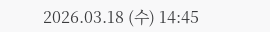2026.03.18 (수) 14:45